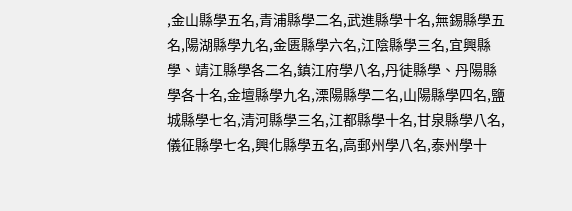,金山縣學五名,青浦縣學二名,武進縣學十名,無錫縣學五名,陽湖縣學九名,金匮縣學六名,江陰縣學三名,宜興縣學、靖江縣學各二名,鎮江府學八名,丹徒縣學、丹陽縣學各十名,金壇縣學九名,溧陽縣學二名,山陽縣學四名,鹽城縣學七名,清河縣學三名,江都縣學十名,甘泉縣學八名,儀征縣學七名,興化縣學五名,高郵州學八名,泰州學十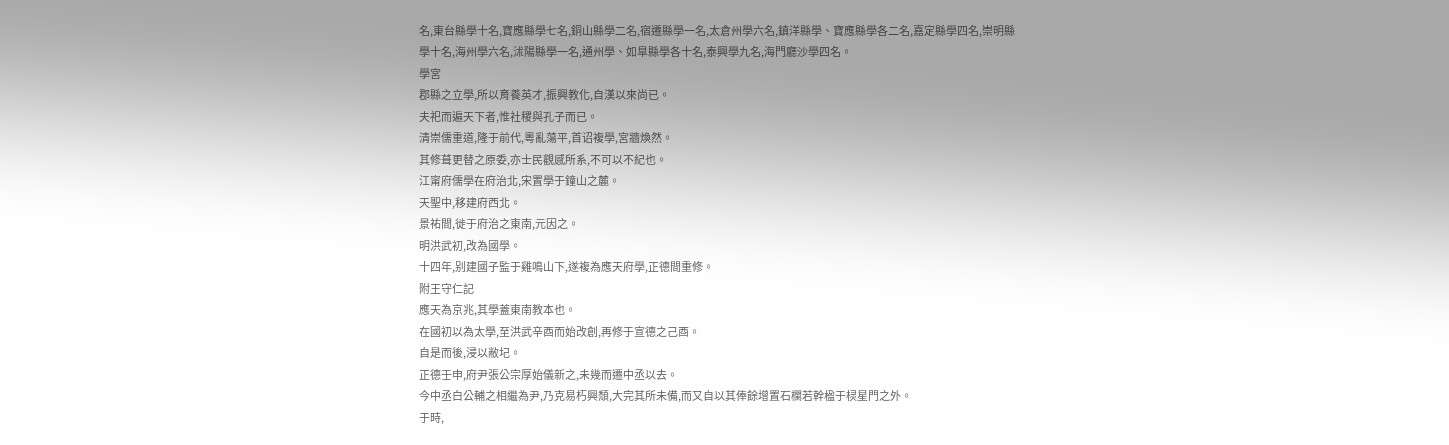名,東台縣學十名,寶應縣學七名,銅山縣學二名,宿遷縣學一名,太倉州學六名,鎮洋縣學、寶應縣學各二名,嘉定縣學四名,崇明縣學十名,海州學六名,沭陽縣學一名,通州學、如臯縣學各十名,泰興學九名,海門廳沙學四名。
學宮
郡縣之立學,所以育養英才,振興教化,自漢以來尚已。
夫祀而遍天下者,惟社稷與孔子而已。
清崇儒重道,隆于前代,粵亂蕩平,首诏複學,宮牆煥然。
其修葺更替之原委,亦士民觀感所系,不可以不紀也。
江甯府儒學在府治北,宋置學于鐘山之麓。
天聖中,移建府西北。
景祐間,徙于府治之東南,元因之。
明洪武初,改為國學。
十四年,别建國子監于雞鳴山下,遂複為應天府學,正德間重修。
附王守仁記
應天為京兆,其學蓋東南教本也。
在國初以為太學,至洪武辛酉而始改創,再修于宣德之己酉。
自是而後,浸以敝圮。
正德壬申,府尹張公宗厚始儀新之,未幾而遷中丞以去。
今中丞白公輔之相繼為尹,乃克易朽興頹,大完其所未備,而又自以其俸餘增置石欄若幹楹于棂星門之外。
于時,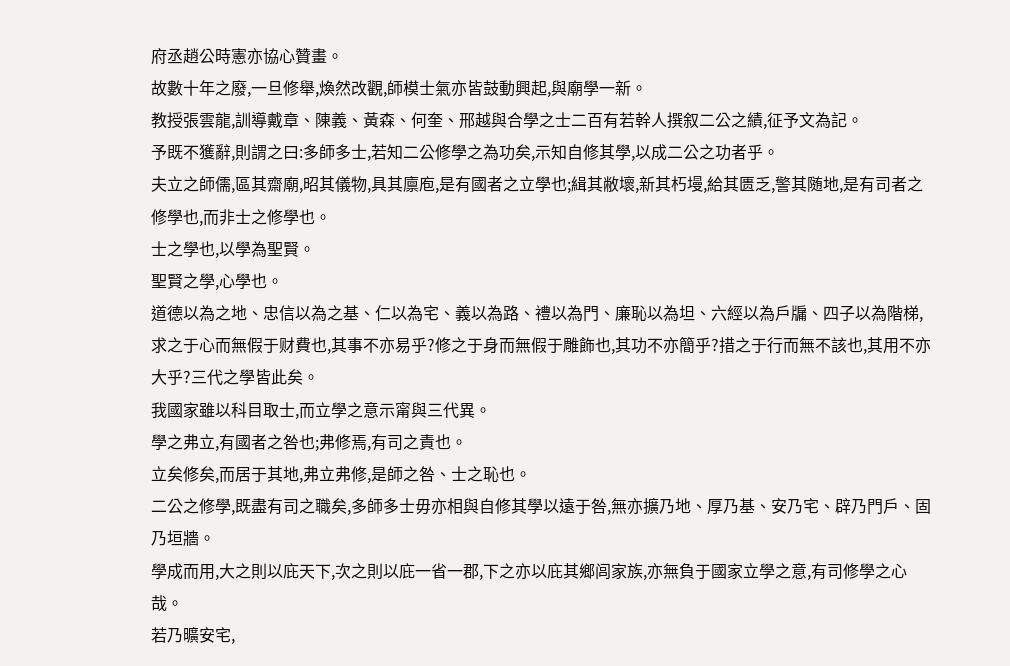府丞趙公時憲亦協心贊畫。
故數十年之廢,一旦修舉,煥然改觀,師模士氣亦皆鼓動興起,與廟學一新。
教授張雲龍,訓導戴章、陳義、黃森、何奎、邢越與合學之士二百有若幹人撰叙二公之績,征予文為記。
予既不獲辭,則謂之曰:多師多士,若知二公修學之為功矣,示知自修其學,以成二公之功者乎。
夫立之師儒,區其齋廟,昭其儀物,具其廪庖,是有國者之立學也;緝其敝壞,新其朽墁,給其匮乏,警其随地,是有司者之修學也,而非士之修學也。
士之學也,以學為聖賢。
聖賢之學,心學也。
道德以為之地、忠信以為之基、仁以為宅、義以為路、禮以為門、廉恥以為坦、六經以為戶牖、四子以為階梯,求之于心而無假于财費也,其事不亦易乎?修之于身而無假于雕飾也,其功不亦簡乎?措之于行而無不該也,其用不亦大乎?三代之學皆此矣。
我國家雖以科目取士,而立學之意示甯與三代異。
學之弗立,有國者之咎也;弗修焉,有司之責也。
立矣修矣,而居于其地,弗立弗修,是師之咎、士之恥也。
二公之修學,既盡有司之職矣,多師多士毋亦相與自修其學以遠于咎,無亦擴乃地、厚乃基、安乃宅、辟乃門戶、固乃垣牆。
學成而用,大之則以庇天下,次之則以庇一省一郡,下之亦以庇其鄉闾家族,亦無負于國家立學之意,有司修學之心哉。
若乃曠安宅,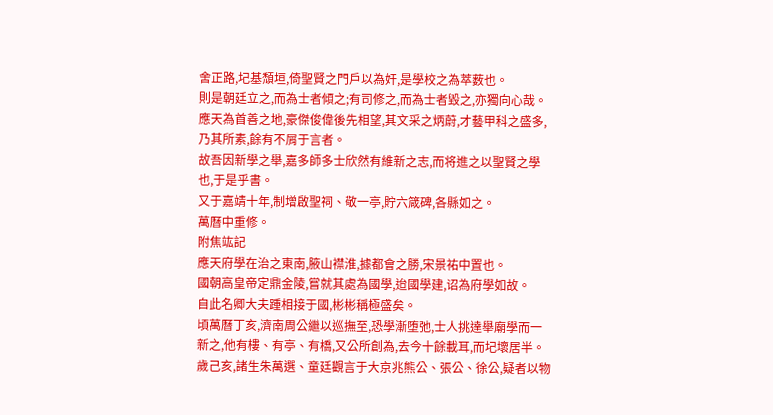舍正路,圮基頹垣,倚聖賢之門戶以為奸,是學校之為萃薮也。
則是朝廷立之,而為士者傾之;有司修之,而為士者毀之,亦獨向心哉。
應天為首善之地,豪傑俊偉後先相望,其文采之炳蔚,才藝甲科之盛多,乃其所素,餘有不屑于言者。
故吾因新學之舉,嘉多師多士欣然有維新之志,而将進之以聖賢之學也,于是乎書。
又于嘉靖十年,制增啟聖祠、敬一亭,貯六箴碑,各縣如之。
萬曆中重修。
附焦竑記
應天府學在治之東南,腋山襟淮,據都會之勝,宋景祐中置也。
國朝高皇帝定鼎金陵,嘗就其處為國學,迨國學建,诏為府學如故。
自此名卿大夫踵相接于國,彬彬稱極盛矣。
頃萬曆丁亥,濟南周公繼以巡撫至,恐學漸堕弛,士人挑達舉廟學而一新之,他有樓、有亭、有橋,又公所創為,去今十餘載耳,而圮壞居半。
歲己亥,諸生朱萬選、童廷觀言于大京兆熊公、張公、徐公,疑者以物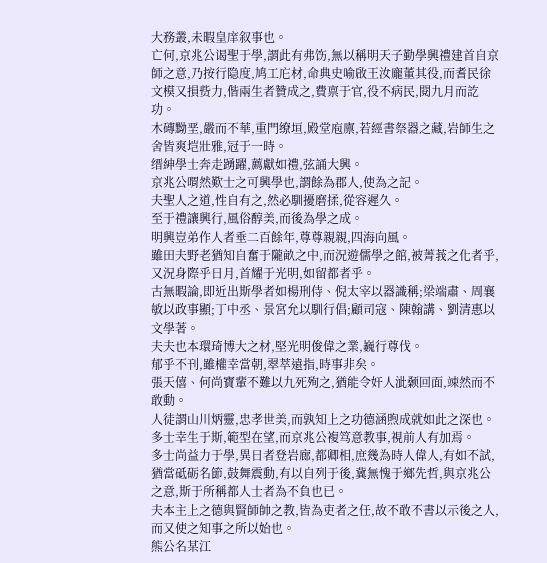大務叢,未暇皇庠叙事也。
亡何,京兆公谒聖于學,謂此有弗饬,無以稱明天子勤學興禮建首自京師之意,乃按行隐度,鸠工庀材,命典史喻啟王汝龐董其役,而耆民徐文模又損赀力,偕兩生者贊成之,費禀于官,役不病民,閱九月而訖功。
木磚黝垩,嚴而不華,重門缭垣,殿堂庖廪,若經書祭器之藏,岩師生之舍皆爽垲壯雅,冠于一時。
缙紳學士奔走踴躍,薦獻如禮,弦誦大興。
京兆公喟然歎士之可興學也,謂餘為郡人,使為之記。
夫聖人之道,性自有之,然必馴擾磨揉,從容遲久。
至于禮讓興行,風俗醇美,而後為學之成。
明興豈弟作人者垂二百餘年,尊尊親親,四海向風。
雖田夫野老猶知自奮于隴畝之中,而況遊儒學之館,被菁莪之化者乎,又況身際乎日月,首耀于光明,如留都者乎。
古無暇論,即近出斯學者如楊刑侍、倪太宰以器識稱;梁端肅、周襄敏以政事顯;丁中丞、景宮允以馴行倡;顧司寇、陳翰講、劉清惠以文學著。
夫夫也本環琦博大之材,堅光明俊偉之業,巍行尊伐。
郁乎不刊,雖權幸當朝,翠萃遠指,時事非矣。
張天僖、何尚寶輩不難以九死殉之,猶能令奸人泚颡回面,竦然而不敢動。
人徒謂山川炳靈,忠孝世美,而孰知上之功德涵煦成就如此之深也。
多士幸生于斯,範型在望,而京兆公複笃意教事,視前人有加焉。
多士尚益力于學,異日者登岩廊,都卿相,庶幾為時人偉人,有如不試,猶當砥砺名節,鼓舞震動,有以自列于後,冀無愧于鄉先哲,與京兆公之意,斯于所稱都人士者為不負也已。
夫本主上之德與賢師帥之教,皆為吏者之任,故不敢不書以示後之人,而又使之知事之所以始也。
熊公名某江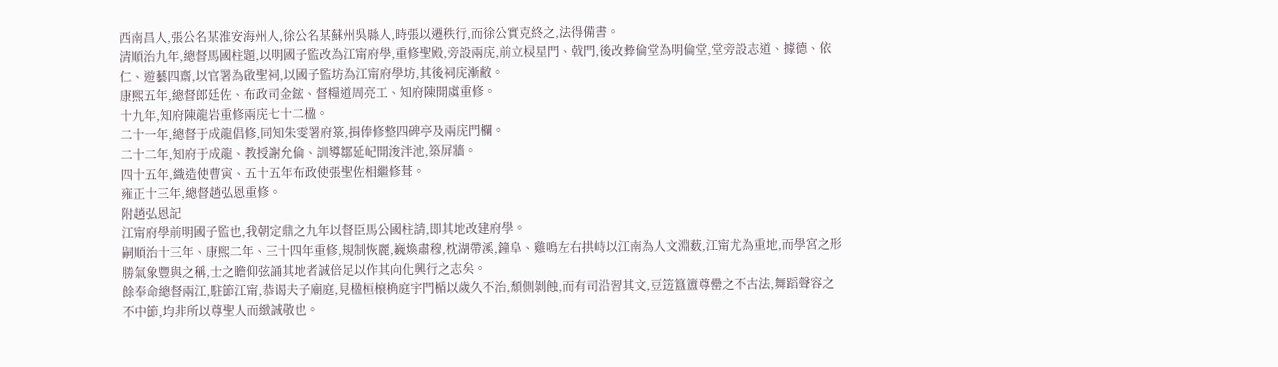西南昌人,張公名某淮安海州人,徐公名某蘇州吳縣人,時張以遷秩行,而徐公實克終之,法得備書。
清順治九年,總督馬國柱題,以明國子監改為江甯府學,重修聖殿,旁設兩庑,前立棂星門、戟門,後改彜倫堂為明倫堂,堂旁設志道、據德、依仁、遊藝四齋,以官署為啟聖祠,以國子監坊為江甯府學坊,其後祠庑漸敝。
康熙五年,總督郎廷佐、布政司金鋐、督糧道周亮工、知府陳開虞重修。
十九年,知府陳龍岩重修兩庑七十二楹。
二十一年,總督于成龍倡修,同知朱雯署府箓,捐俸修整四碑亭及兩庑門欄。
二十二年,知府于成龍、教授謝允倫、訓導鄒延屺開浚泮池,築屏牆。
四十五年,織造使曹寅、五十五年布政使張聖佐相繼修葺。
雍正十三年,總督趙弘恩重修。
附趙弘恩記
江甯府學前明國子監也,我朝定鼎之九年以督臣馬公國柱請,即其地改建府學。
嗣順治十三年、康熙二年、三十四年重修,規制恢麗,巍煥肅穆,枕湖帶溪,鐘阜、雞鳴左右拱峙以江南為人文淵薮,江甯尤為重地,而學宮之形勝氣象豐與之稱,士之瞻仰弦誦其地者誠倍足以作其向化興行之志矣。
餘奉命總督兩江,駐節江甯,恭谒夫子廟庭,見楹桓榱桷庭宇門楯以歲久不治,頹側剝蝕,而有司沿習其文,豆笾簋簠尊罍之不古法,舞蹈聲容之不中節,均非所以尊聖人而緻誠敬也。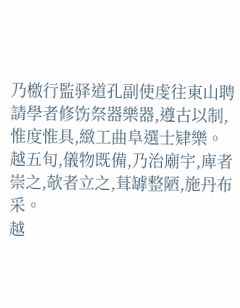乃檄行監驿道孔副使虔往東山聘請學者修饬祭器樂器,遵古以制,惟度惟具,緻工曲阜選士肄樂。
越五旬,儀物既備,乃治廟宇,庳者崇之,欹者立之,葺罅整陋,施丹布采。
越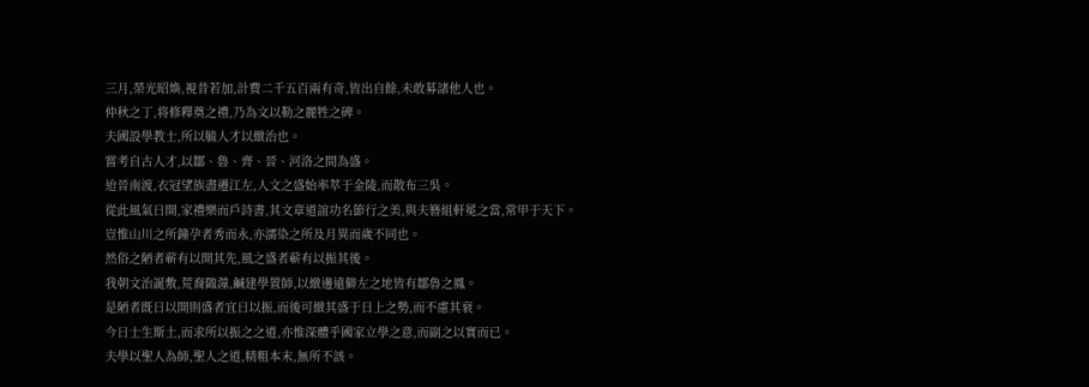三月,榮光昭煥,視昔若加,計費二千五百兩有奇,皆出自餘,未敢募諸他人也。
仲秋之丁,将修釋奠之禮,乃為文以勒之麗牲之碑。
夫國設學教士,所以毓人才以緻治也。
嘗考自古人才,以鄒、魯、齊、晉、河洛之間為盛。
迨晉南渡,衣冠望族盡遷江左,人文之盛始率萃于金陵,而散布三吳。
從此風氣日開,家禮樂而戶詩書,其文章道誼功名節行之美,與夫簪組軒冕之當,常甲于天下。
豈惟山川之所鐘孕者秀而永,亦濡染之所及月異而歲不同也。
然俗之陋者蕲有以開其先,風之盛者蕲有以振其後。
我朝文治誕敷,荒裔陬澨,鹹建學置師,以緻邊遠僻左之地皆有鄒魯之鳳。
是陋者既日以開則盛者宜日以振,而後可緻其盛于日上之勢,而不慮其衰。
今日士生斯土,而求所以振之之道,亦惟深體乎國家立學之意,而副之以實而已。
夫學以聖人為師,聖人之道,精粗本末,無所不該。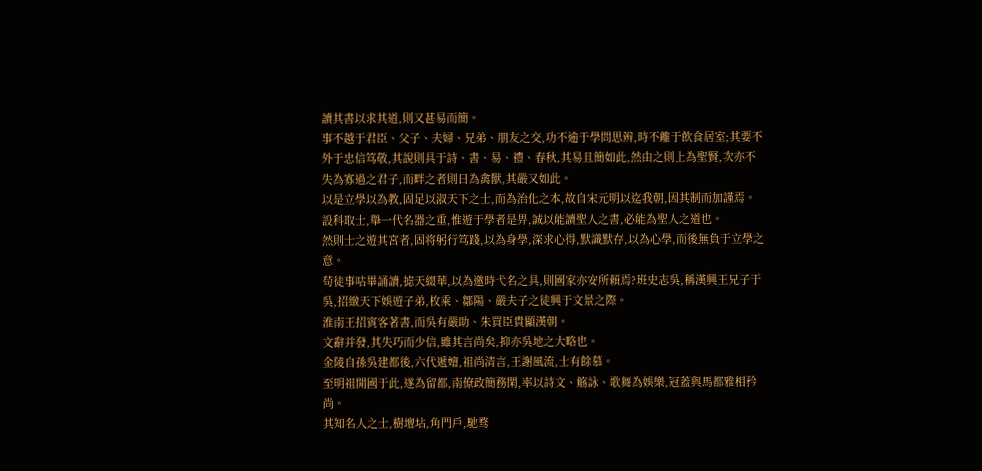讀其書以求其道,則又甚易而簡。
事不越于君臣、父子、夫婦、兄弟、朋友之交,功不逾于學問思辨,時不離于飲食居室;其要不外于忠信笃敬,其說則具于詩、書、易、禮、春秋,其易且簡如此,然由之則上為聖賢,次亦不失為寡過之君子,而畔之者則日為禽獸,其嚴又如此。
以是立學以為教,固足以淑天下之士,而為治化之本,故自宋元明以迄我朝,因其制而加謹焉。
設科取士,舉一代名器之重,惟遊于學者是畀,誠以能讀聖人之書,必能為聖人之道也。
然則士之遊其宮者,固将躬行笃踐,以為身學,深求心得,默識默存,以為心學,而後無負于立學之意。
苟徒事咕畢誦讀,摅天綴華,以為邀時弋名之具,則國家亦安所賴焉?班史志吳,稱漢興王兄子于吳,招緻天下娛遊子弟,枚乘、鄒陽、嚴夫子之徒興于文景之際。
淮南王招賓客著書,而吳有嚴助、朱買臣貴顯漢朝。
文辭并發,其失巧而少信,雖其言尚矣,抑亦吳地之大略也。
金陵自孫吳建都後,六代遞嬗,祖尚清言,王謝風流,士有餘慕。
至明祖開國于此,遂為留都,南僚政簡務閑,率以詩文、觞詠、歌舞為娛樂,冠蓋與馬都雅相矜尚。
其知名人之士,樹壇坫,角門戶,馳骛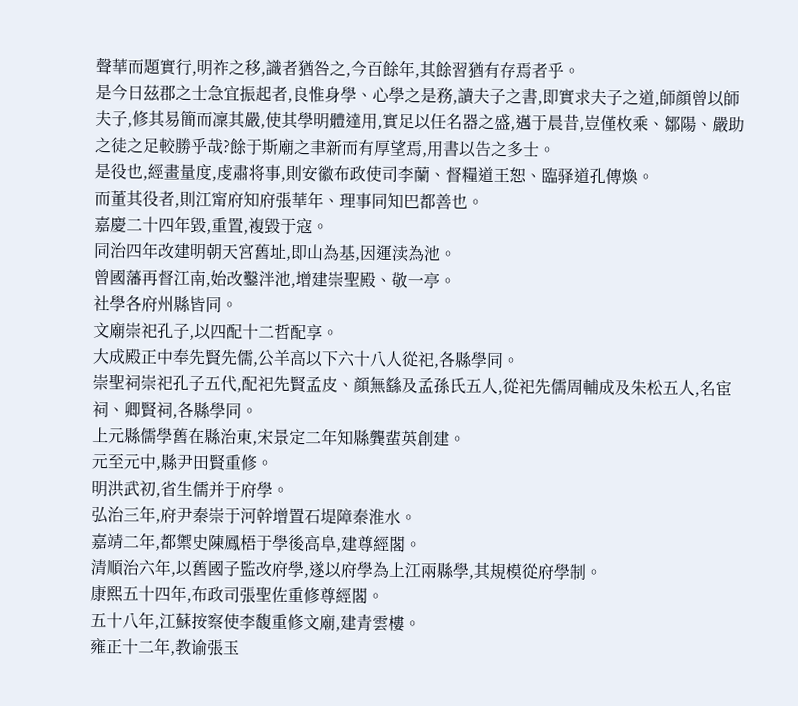聲華而題實行,明祚之移,識者猶咎之,今百餘年,其餘習猶有存焉者乎。
是今日茲郡之士急宜振起者,良惟身學、心學之是務,讀夫子之書,即實求夫子之道,師顔曾以師夫子,修其易簡而凜其嚴,使其學明體達用,實足以任名器之盛,邁于晨昔,豈僅枚乘、鄒陽、嚴助之徒之足較勝乎哉?餘于斯廟之聿新而有厚望焉,用書以告之多士。
是役也,經畫量度,虔肅将事,則安徽布政使司李蘭、督糧道王恕、臨驿道孔傳煥。
而董其役者,則江甯府知府張華年、理事同知巴都善也。
嘉慶二十四年毀,重置,複毀于寇。
同治四年改建明朝天宮舊址,即山為基,因運渎為池。
曾國藩再督江南,始改鑿泮池,增建崇聖殿、敬一亭。
社學各府州縣皆同。
文廟崇祀孔子,以四配十二哲配享。
大成殿正中奉先賢先儒,公羊高以下六十八人從祀,各縣學同。
崇聖祠崇祀孔子五代,配祀先賢孟皮、顔無繇及孟孫氏五人,從祀先儒周輔成及朱松五人,名宦祠、卿賢祠,各縣學同。
上元縣儒學舊在縣治東,宋景定二年知縣龔蜚英創建。
元至元中,縣尹田賢重修。
明洪武初,省生儒并于府學。
弘治三年,府尹秦崇于河幹增置石堤障秦淮水。
嘉靖二年,都禦史陳鳳梧于學後高阜,建尊經閣。
清順治六年,以舊國子監改府學,遂以府學為上江兩縣學,其規模從府學制。
康熙五十四年,布政司張聖佐重修尊經閣。
五十八年,江蘇按察使李馥重修文廟,建青雲樓。
雍正十二年,教谕張玉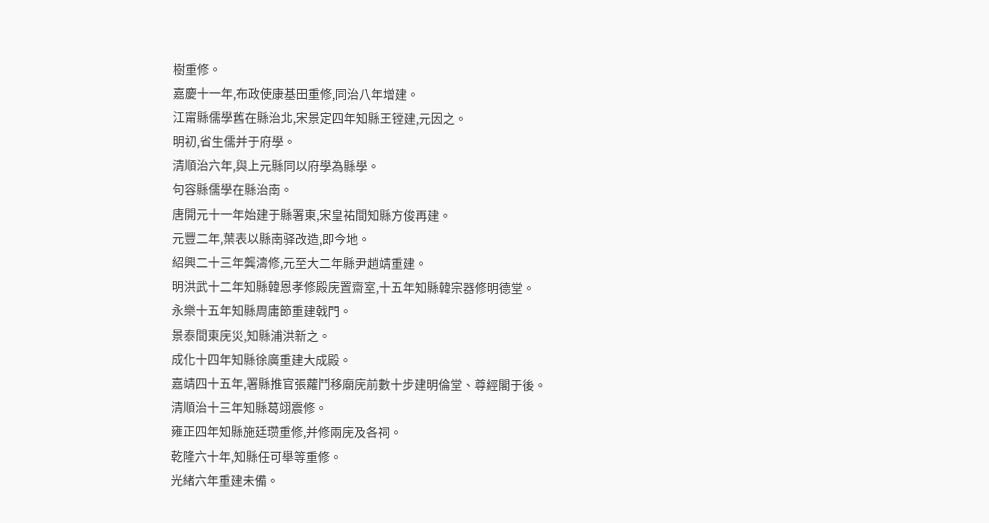樹重修。
嘉慶十一年,布政使康基田重修,同治八年增建。
江甯縣儒學舊在縣治北,宋景定四年知縣王镗建,元因之。
明初,省生儒并于府學。
清順治六年,與上元縣同以府學為縣學。
句容縣儒學在縣治南。
唐開元十一年始建于縣署東,宋皇祐間知縣方俊再建。
元豐二年,葉表以縣南驿改造,即今地。
紹興二十三年龔濤修,元至大二年縣尹趙靖重建。
明洪武十二年知縣韓恩孝修殿庑置齋室,十五年知縣韓宗器修明德堂。
永樂十五年知縣周庸節重建戟門。
景泰間東庑災,知縣浦洪新之。
成化十四年知縣徐廣重建大成殿。
嘉靖四十五年,署縣推官張蘿鬥移廟庑前數十步建明倫堂、尊經閣于後。
清順治十三年知縣葛翊震修。
雍正四年知縣施廷瓒重修,并修兩庑及各祠。
乾隆六十年,知縣任可舉等重修。
光緒六年重建未備。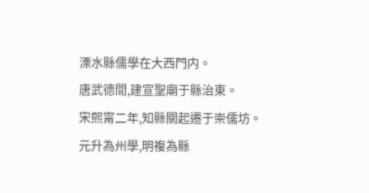溧水縣儒學在大西門内。
唐武德間,建宣聖廟于縣治東。
宋熙甯二年,知縣關起遷于崇儒坊。
元升為州學,明複為縣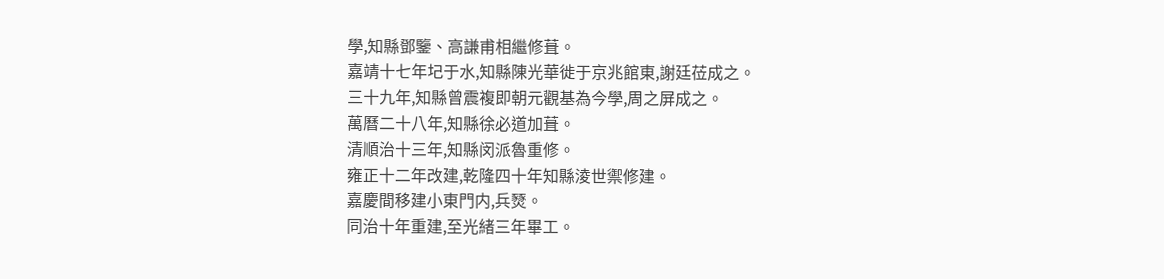學,知縣鄧鑒、高謙甫相繼修葺。
嘉靖十七年圮于水,知縣陳光華徙于京兆館東,謝廷莅成之。
三十九年,知縣曾震複即朝元觀基為今學,周之屏成之。
萬曆二十八年,知縣徐必道加葺。
清順治十三年,知縣闵派魯重修。
雍正十二年改建,乾隆四十年知縣淩世禦修建。
嘉慶間移建小東門内,兵燹。
同治十年重建,至光緒三年畢工。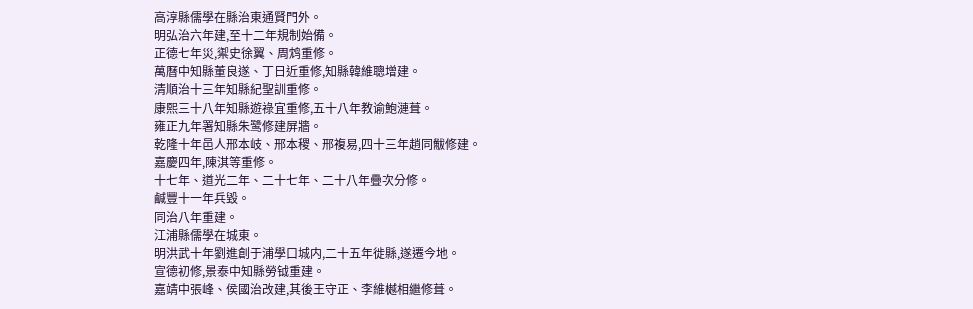高淳縣儒學在縣治東通賢門外。
明弘治六年建,至十二年規制始備。
正德七年災,禦史徐翼、周鸩重修。
萬曆中知縣董良遂、丁日近重修,知縣韓維聰增建。
清順治十三年知縣紀聖訓重修。
康熙三十八年知縣遊祿宜重修,五十八年教谕鮑漣葺。
雍正九年署知縣朱鹭修建屏牆。
乾隆十年邑人邢本岐、邢本稷、邢複易,四十三年趙同黻修建。
嘉慶四年,陳淇等重修。
十七年、道光二年、二十七年、二十八年疊次分修。
鹹豐十一年兵毀。
同治八年重建。
江浦縣儒學在城東。
明洪武十年劉進創于浦學口城内,二十五年徙縣,遂遷今地。
宣德初修,景泰中知縣勞钺重建。
嘉靖中張峰、侯國治改建,其後王守正、李維樾相繼修葺。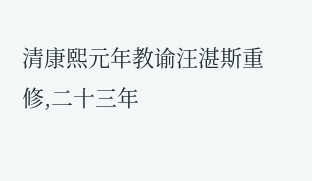清康熙元年教谕汪湛斯重修,二十三年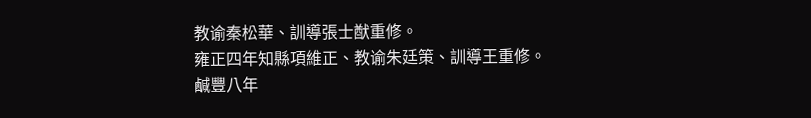教谕秦松華、訓導張士猷重修。
雍正四年知縣項維正、教谕朱廷策、訓導王重修。
鹹豐八年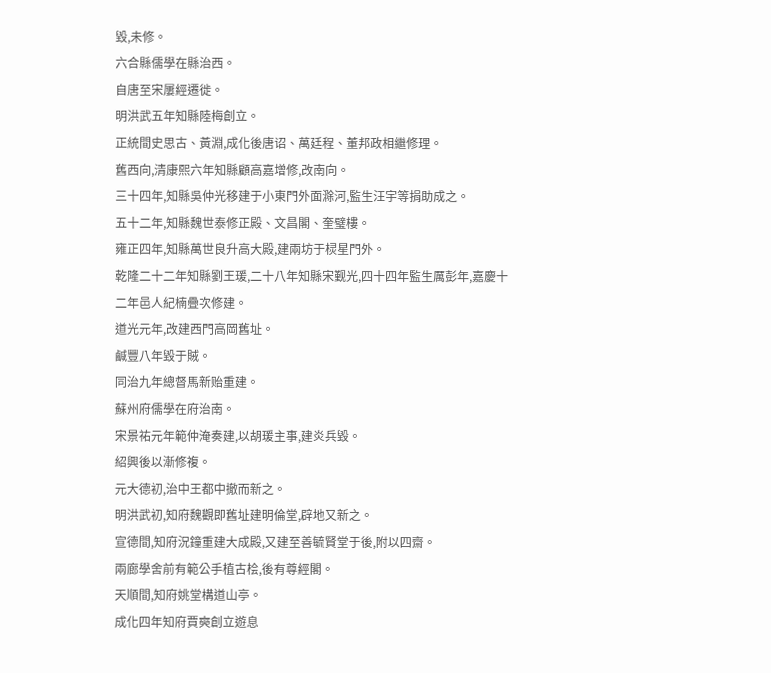毀,未修。
六合縣儒學在縣治西。
自唐至宋屢經遷徙。
明洪武五年知縣陸梅創立。
正統間史思古、黃淵,成化後唐诏、萬廷程、董邦政相繼修理。
舊西向,清康熙六年知縣顧高嘉增修,改南向。
三十四年,知縣吳仲光移建于小東門外面滁河,監生汪宇等捐助成之。
五十二年,知縣魏世泰修正殿、文昌閣、奎璧樓。
雍正四年,知縣萬世良升高大殿,建兩坊于棂星門外。
乾隆二十二年知縣劉王瑗,二十八年知縣宋觐光,四十四年監生厲彭年,嘉慶十二年邑人紀楠疊次修建。
道光元年,改建西門高岡舊址。
鹹豐八年毀于賊。
同治九年總督馬新贻重建。
蘇州府儒學在府治南。
宋景祐元年範仲淹奏建,以胡瑗主事,建炎兵毀。
紹興後以漸修複。
元大德初,治中王都中撤而新之。
明洪武初,知府魏觀即舊址建明倫堂,辟地又新之。
宣德間,知府況鐘重建大成殿,又建至善毓賢堂于後,附以四齋。
兩廊學舍前有範公手植古桧,後有尊經閣。
天順間,知府姚堂構道山亭。
成化四年知府賈奭創立遊息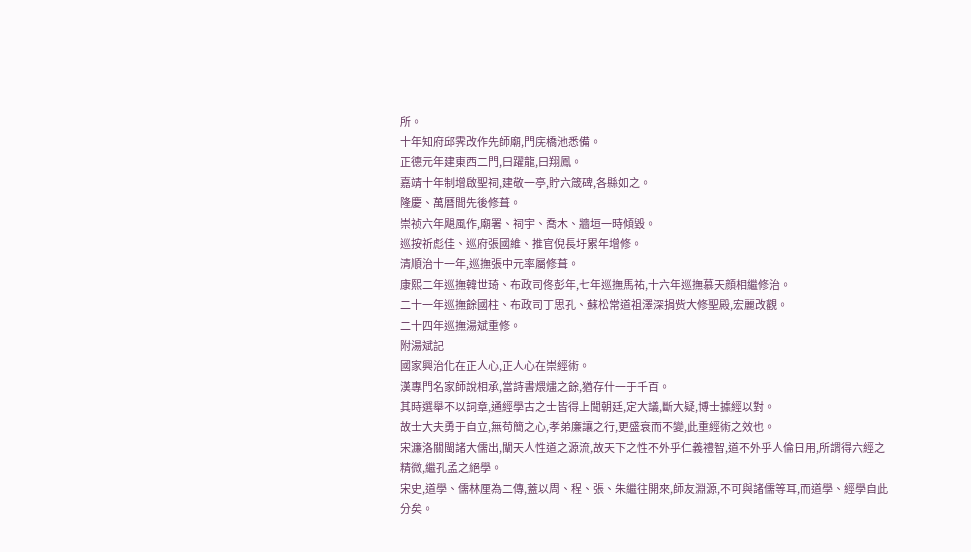所。
十年知府邱霁改作先師廟,門庑橋池悉備。
正德元年建東西二門,曰躍龍,曰翔鳳。
嘉靖十年制增啟聖祠,建敬一亭,貯六箴碑,各縣如之。
隆慶、萬曆間先後修葺。
崇祯六年飓風作,廟署、祠宇、喬木、牆垣一時傾毀。
巡按祈彪佳、巡府張國維、推官倪長圩累年增修。
清順治十一年,巡撫張中元率屬修葺。
康熙二年巡撫韓世琦、布政司佟彭年,七年巡撫馬祐,十六年巡撫慕天顔相繼修治。
二十一年巡撫餘國柱、布政司丁思孔、蘇松常道祖澤深捐赀大修聖殿,宏麗改觀。
二十四年巡撫湯斌重修。
附湯斌記
國家興治化在正人心,正人心在崇經術。
漢專門名家師說相承,當詩書煨燼之餘,猶存什一于千百。
其時選舉不以詞章,通經學古之士皆得上聞朝廷,定大議,斷大疑,博士據經以對。
故士大夫勇于自立,無苟簡之心,孝弟廉讓之行,更盛衰而不變,此重經術之效也。
宋濂洛關閩諸大儒出,闡天人性道之源流,故天下之性不外乎仁義禮智,道不外乎人倫日用,所謂得六經之精微,繼孔孟之絕學。
宋史,道學、儒林厘為二傳,蓋以周、程、張、朱繼往開來,師友淵源,不可與諸儒等耳,而道學、經學自此分矣。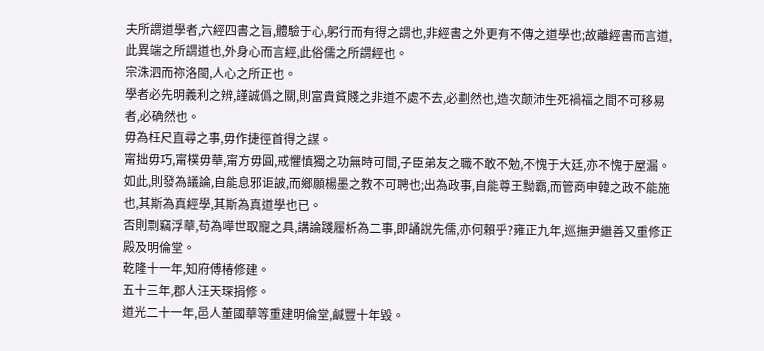夫所謂道學者,六經四書之旨,體驗于心,躬行而有得之謂也,非經書之外更有不傳之道學也;故離經書而言道,此異端之所謂道也,外身心而言經,此俗儒之所謂經也。
宗洙泗而祢洛閩,人心之所正也。
學者必先明義利之辨,謹誠僞之關,則富貴貧賤之非道不處不去,必劃然也,造次颠沛生死禍福之間不可移易者,必确然也。
毋為枉尺直尋之事,毋作捷徑首得之謀。
甯拙毋巧,甯樸毋華,甯方毋圓,戒懼慎獨之功無時可間,子臣弟友之職不敢不勉,不愧于大廷,亦不愧于屋漏。
如此,則發為議論,自能息邪讵詖,而鄉願楊墨之教不可聘也;出為政事,自能尊王黝霸,而管商申韓之政不能施也,其斯為真經學,其斯為真道學也已。
否則剽竊浮華,苟為嘩世取寵之具,講論踐履析為二事,即誦說先儒,亦何賴乎?雍正九年,巡撫尹繼善又重修正殿及明倫堂。
乾隆十一年,知府傅椿修建。
五十三年,郡人汪天琛捐修。
道光二十一年,邑人董國華等重建明倫堂,鹹豐十年毀。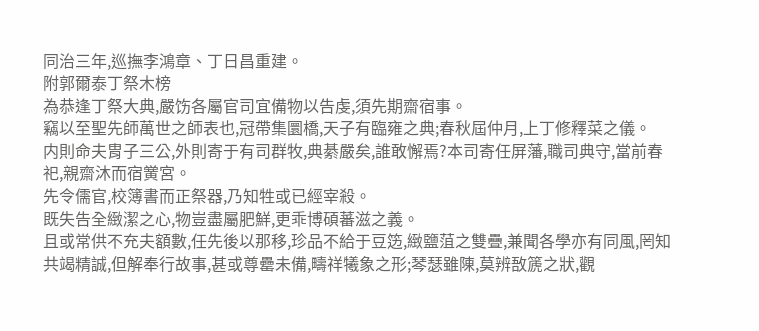同治三年,巡撫李鴻章、丁日昌重建。
附郭爾泰丁祭木榜
為恭逢丁祭大典,嚴饬各屬官司宜備物以告虔,須先期齋宿事。
竊以至聖先師萬世之師表也,冠帶集圜橋,天子有臨雍之典;春秋屆仲月,上丁修釋菜之儀。
内則命夫胄子三公,外則寄于有司群牧,典綦嚴矣,誰敢懈焉?本司寄任屏藩,職司典守,當前春祀,親齋沐而宿黉宮。
先令儒官,校簿書而正祭器,乃知牲或已經宰殺。
既失告全緻潔之心,物豈盡屬肥鮮,更乖博碩蕃滋之義。
且或常供不充夫額數,任先後以那移,珍品不給于豆笾,緻鹽菹之雙疊,兼聞各學亦有同風,罔知共竭精誠,但解奉行故事,甚或尊罍未備,疇祥犧象之形;琴瑟雖陳,莫辨敔篪之狀,觀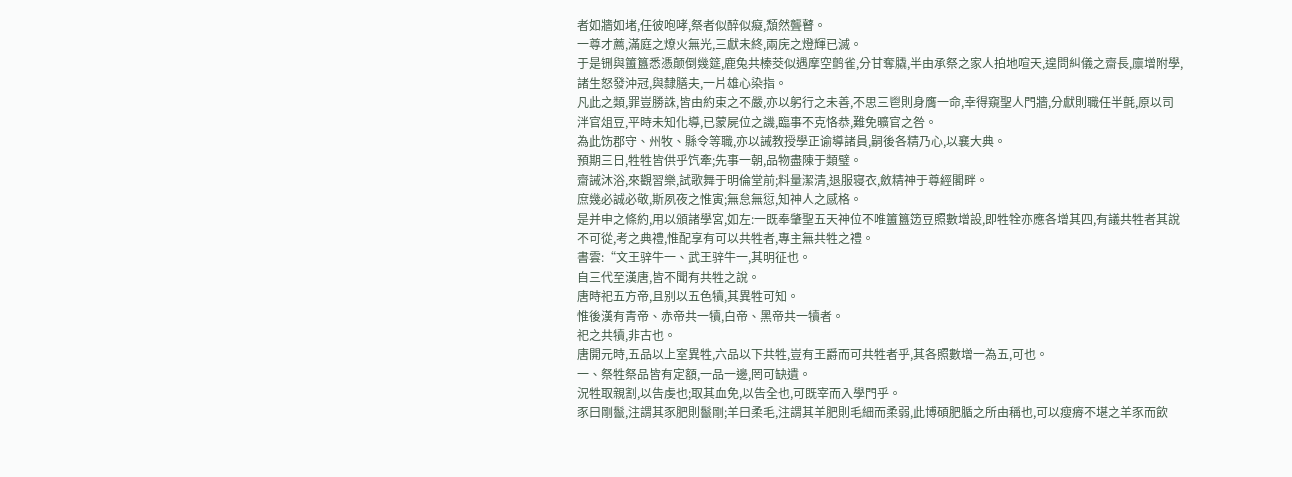者如牆如堵,任彼咆哮,祭者似醉似癡,頹然聾瞽。
一尊才薦,滿庭之燎火無光,三獻未終,兩庑之燈輝已滅。
于是铏與簠簋悉憑颠倒幾筵,鹿兔共榛茭似遇摩空鹯雀,分甘奪膬,半由承祭之家人拍地喧天,遑問糾儀之齋長,廪增附學,諸生怒發沖冠,與隸膳夫,一片雄心染指。
凡此之類,罪豈勝誅,皆由約束之不嚴,亦以躬行之未善,不思三鬯則身膺一命,幸得窺聖人門牆,分獻則職任半氈,原以司泮官俎豆,平時未知化導,已蒙屍位之譏,臨事不克恪恭,難免曠官之咎。
為此饬郡守、州牧、縣令等職,亦以誡教授學正谕導諸員,嗣後各精乃心,以襄大典。
預期三日,牲牲皆供乎饩牽;先事一朝,品物盡陳于類璧。
齋誡沐浴,來觀習樂,試歌舞于明倫堂前;料量潔清,退服寝衣,斂精神于尊經閣畔。
庶幾必誠必敬,斯夙夜之惟寅;無怠無愆,知神人之感格。
是并申之條約,用以頒諸學宮,如左:一既奉肇聖五天神位不唯簠簋笾豆照數增設,即牲牷亦應各增其四,有議共牲者其說不可從,考之典禮,惟配享有可以共牲者,專主無共牲之禮。
書雲:“文王骍牛一、武王骍牛一,其明征也。
自三代至漢唐,皆不聞有共牲之說。
唐時祀五方帝,且别以五色犢,其異牲可知。
惟後漢有青帝、赤帝共一犢,白帝、黑帝共一犢者。
祀之共犢,非古也。
唐開元時,五品以上室異牲,六品以下共牲,豈有王爵而可共牲者乎,其各照數增一為五,可也。
一、祭牲祭品皆有定額,一品一邊,罔可缺遺。
況牲取親割,以告虔也;取其血免,以告全也,可既宰而入學門乎。
豕曰剛鬣,注謂其豕肥則鬣剛;羊曰柔毛,注謂其羊肥則毛細而柔弱,此博碩肥腯之所由稱也,可以瘦瘠不堪之羊豕而飲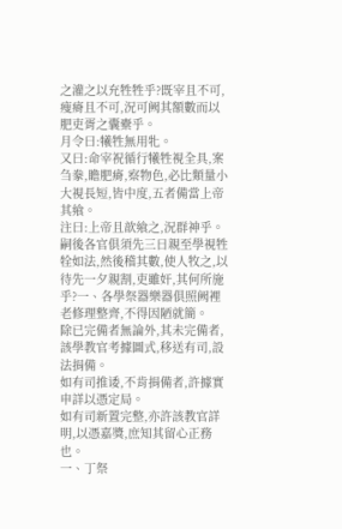之灌之以充牲牲乎?既宰且不可,瘦瘠且不可,況可阙其額數而以肥吏胥之囊橐乎。
月令曰:犧牲無用牝。
又曰:命宰祝循行犧牲視全具,案刍豢,瞻肥瘠,察物色,必比類量小大視長短,皆中度,五者備當上帝其飨。
注曰:上帝且歆飨之,況群神乎。
嗣後各官俱須先三日親至學視牲牷如法,然後稽其數,使人牧之,以待先一夕親割,吏雖奸,其何所施乎?一、各學祭器樂器俱照阙裡老修理整齊,不得因陋就簡。
除已完備者無論外,其未完備者,該學教官考據圖式,移送有司,設法捐備。
如有司推诿,不肯捐備者,許據實申詳以憑定局。
如有司新置完整,亦許該教官詳明,以憑嘉獎,庶知其留心正務也。
一、丁祭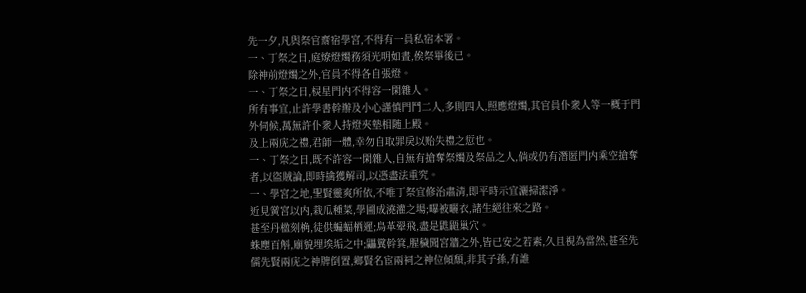先一夕,凡與祭官齋宿學宮,不得有一員私宿本署。
一、丁祭之日,庭燎燈燭務須光明如晝,俟祭畢後已。
除神前燈燭之外,官員不得各自張燈。
一、丁祭之日,棂星門内不得容一閑雜人。
所有事宜,止許學書幹辦及小心謹慎門鬥二人,多則四人,照應燈燭,其官員仆衆人等一概于門外伺候,萬無許仆衆人持燈夾墊相随上殿。
及上兩庑之禮,君師一體,幸勿自取罪戾以贻失禮之愆也。
一、丁祭之日,既不許容一閑雜人,自無有搶奪祭燭及祭品之人,倘或仍有潛匿門内乘空搶奪者,以盜賊論,即時擒獲解司,以憑盡法重究。
一、學宮之地,聖賢靈爽所依,不唯丁祭宜修治肅清,即平時示宜灑掃潔淨。
近見黉宮以内,栽瓜種菜,學圃成澆灌之場;曝被曬衣,諸生絕往來之路。
甚至丹楹刻桷,徒供蝙蝠栖遲;鳥革翚飛,盡是鼪鼯巢穴。
蛛塵百斛,廟貌埋埃垢之中;鼺糞幹箕,腥穢聞宮牆之外,皆已安之若素,久且視為當然,甚至先儒先賢兩庑之神牌倒置,鄉賢名宦兩祠之神位傾頹,非其子孫,有誰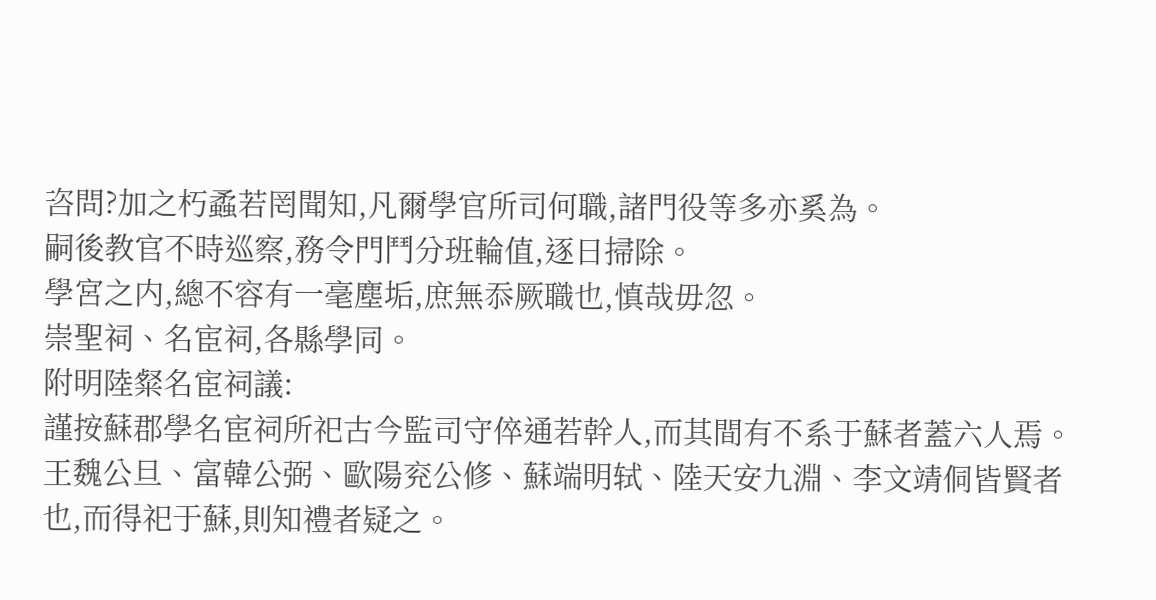咨問?加之朽蟊若罔聞知,凡爾學官所司何職,諸門役等多亦奚為。
嗣後教官不時巡察,務令門鬥分班輪值,逐日掃除。
學宮之内,總不容有一毫塵垢,庶無忝厥職也,慎哉毋忽。
崇聖祠、名宦祠,各縣學同。
附明陸粲名宦祠議:
謹按蘇郡學名宦祠所祀古今監司守倅通若幹人,而其間有不系于蘇者蓋六人焉。
王魏公旦、富韓公弼、歐陽兖公修、蘇端明轼、陸天安九淵、李文靖侗皆賢者也,而得祀于蘇,則知禮者疑之。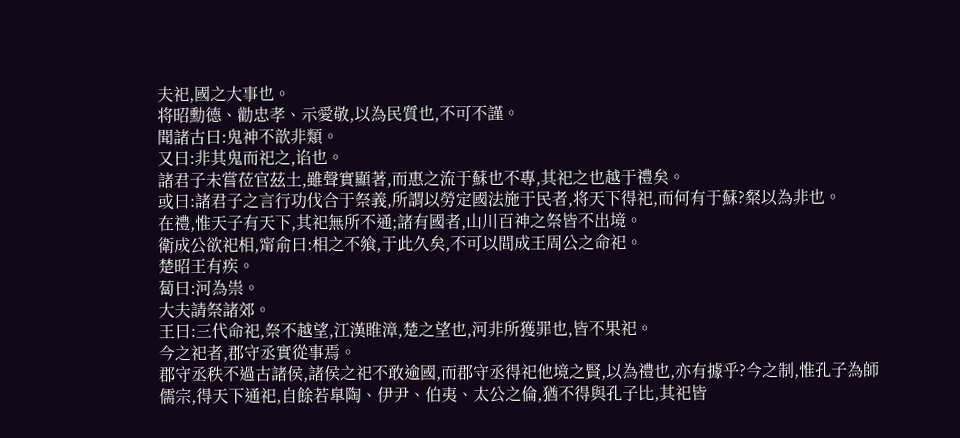夫祀,國之大事也。
将昭勳德、勸忠孝、示愛敬,以為民質也,不可不謹。
聞諸古曰:鬼神不歆非類。
又曰:非其鬼而祀之,谄也。
諸君子未嘗莅官茲土,雖聲實顯著,而惠之流于蘇也不專,其祀之也越于禮矣。
或曰:諸君子之言行功伐合于祭義,所謂以勞定國法施于民者,将天下得祀,而何有于蘇?粲以為非也。
在禮,惟天子有天下,其祀無所不通;諸有國者,山川百神之祭皆不出境。
衛成公欲祀相,甯俞曰:相之不飨,于此久矣,不可以間成王周公之命祀。
楚昭王有疾。
蔔曰:河為祟。
大夫請祭諸郊。
王曰:三代命祀,祭不越望,江漢睢漳,楚之望也,河非所獲罪也,皆不果祀。
今之祀者,郡守丞實從事焉。
郡守丞秩不過古諸侯,諸侯之祀不敢逾國,而郡守丞得祀他境之賢,以為禮也,亦有據乎?今之制,惟孔子為師儒宗,得天下通祀,自餘若臯陶、伊尹、伯夷、太公之倫,猶不得與孔子比,其祀皆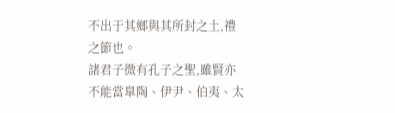不出于其鄉與其所封之土,禮之節也。
諸君子微有孔子之聖,雖賢亦不能當臯陶、伊尹、伯夷、太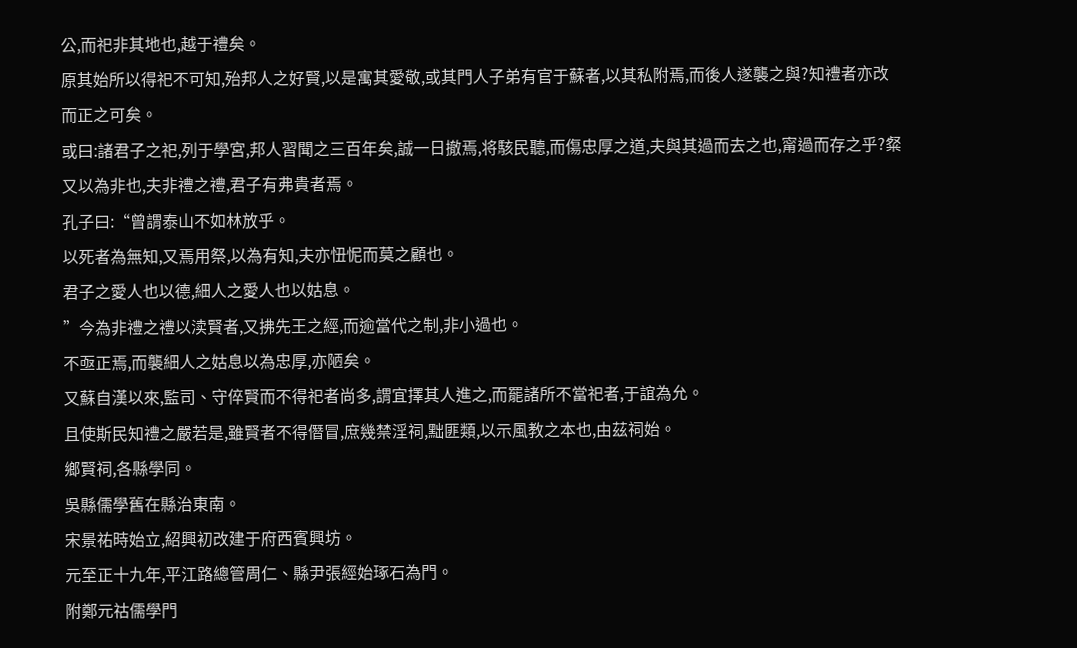公,而祀非其地也,越于禮矣。
原其始所以得祀不可知,殆邦人之好賢,以是寓其愛敬,或其門人子弟有官于蘇者,以其私附焉,而後人遂襲之與?知禮者亦改而正之可矣。
或曰:諸君子之祀,列于學宮,邦人習聞之三百年矣,誠一日撤焉,将駭民聽,而傷忠厚之道,夫與其過而去之也,甯過而存之乎?粲又以為非也,夫非禮之禮,君子有弗貴者焉。
孔子曰:“曾謂泰山不如林放乎。
以死者為無知,又焉用祭,以為有知,夫亦忸怩而莫之顧也。
君子之愛人也以德,細人之愛人也以姑息。
”今為非禮之禮以渎賢者,又拂先王之經,而逾當代之制,非小過也。
不亟正焉,而襲細人之姑息以為忠厚,亦陋矣。
又蘇自漢以來,監司、守倅賢而不得祀者尚多,謂宜擇其人進之,而罷諸所不當祀者,于誼為允。
且使斯民知禮之嚴若是,雖賢者不得僭冒,庶幾禁淫祠,黜匪類,以示風教之本也,由茲祠始。
鄉賢祠,各縣學同。
吳縣儒學舊在縣治東南。
宋景祐時始立,紹興初改建于府西賓興坊。
元至正十九年,平江路總管周仁、縣尹張經始琢石為門。
附鄭元祜儒學門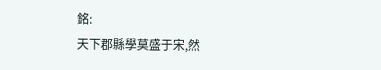銘:
天下郡縣學莫盛于宋,然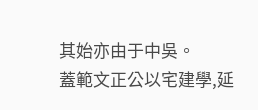其始亦由于中吳。
蓋範文正公以宅建學,延